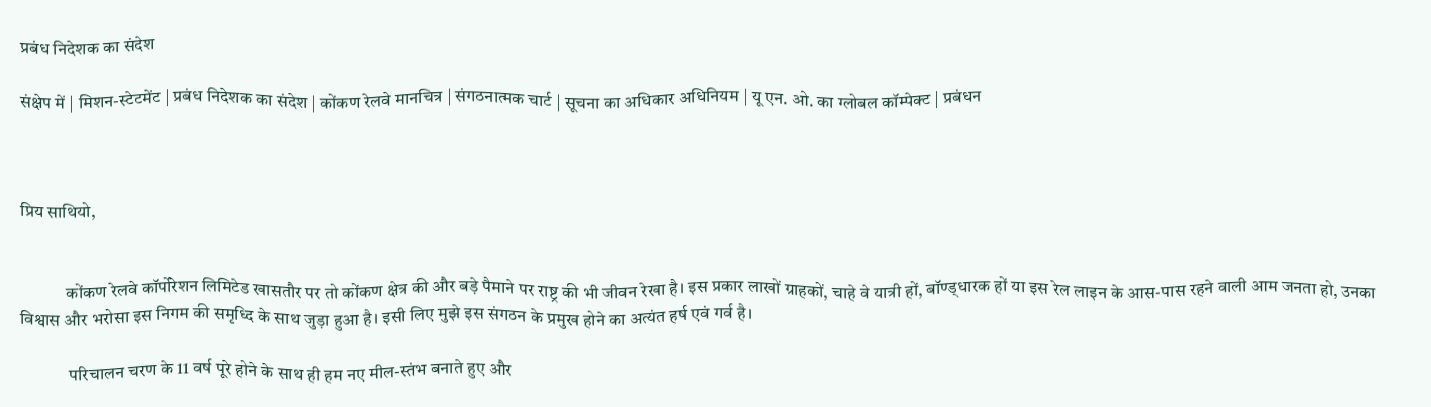प्रबंध निदेशक का संदेश

संक्षेप में | मिशन-स्टेटमेंट | प्रबंध निदेशक का संदेश | कोंकण रेलवे मानचित्र | संगठनात्मक चार्ट | सूचना का अधिकार अधिनियम | यू एन. ओ. का ग्लोबल कॉम्पेक्ट | प्रबंधन



प्रिय साथियो,


             कोंकण रेलवे कॉर्पोरेशन लिमिटेड खासतौर पर तो कोंकण क्षेत्र की और बड़े पैमाने पर राष्ट्र की भी जीवन रेखा है। इस प्रकार लाखों ग्राहकों, चाहे वे यात्री हों, बॉण्ड्धारक हों या इस रेल लाइन के आस-पास रहने वाली आम जनता हो, उनका विश्वास और भरोसा इस निगम की समृध्दि के साथ जुड़ा हुआ है। इसी लिए मुझे इस संगठन के प्रमुख होने का अत्यंत हर्ष एवं गर्व है।

              परिचालन चरण के 11 वर्ष पूरे होने के साथ ही हम नए मील-स्तंभ बनाते हुए और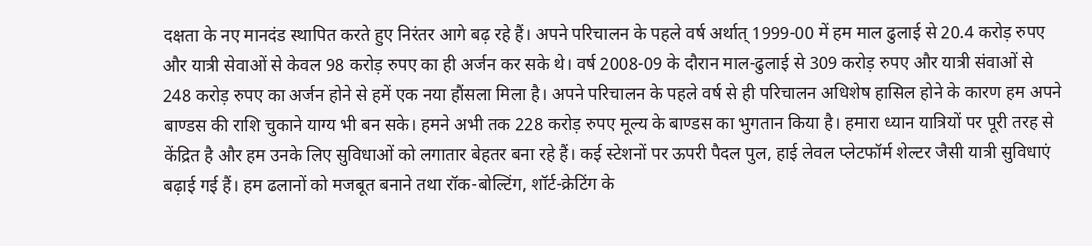दक्षता के नए मानदंड स्थापित करते हुए निरंतर आगे बढ़ रहे हैं। अपने परिचालन के पहले वर्ष अर्थात् 1999-00 में हम माल ढुलाई से 20.4 करोड़ रुपए और यात्री सेवाओं से केवल 98 करोड़ रुपए का ही अर्जन कर सके थे। वर्ष 2008-09 के दौरान माल-ढुलाई से 309 करोड़ रुपए और यात्री संवाओं से 248 करोड़ रुपए का अर्जन होने से हमें एक नया हौंसला मिला है। अपने परिचालन के पहले वर्ष से ही परिचालन अधिशेष हासिल होने के कारण हम अपने बाण्डस की राशि चुकाने याग्य भी बन सके। हमने अभी तक 228 करोड़ रुपए मूल्य के बाण्डस का भुगतान किया है। हमारा ध्यान यात्रियों पर पूरी तरह से केंद्रित है और हम उनके लिए सुविधाओं को लगातार बेहतर बना रहे हैं। कई स्टेशनों पर ऊपरी पैदल पुल, हाई लेवल प्लेटफॉर्म शेल्टर जैसी यात्री सुविधाएं बढ़ाई गई हैं। हम ढलानों को मजबूत बनाने तथा रॉक-बोल्टिंग, शॉर्ट-क्रेटिंग के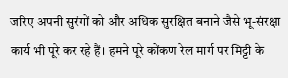जरिए अपनी सुरंगों को और अधिक सुरक्षित बनाने जैसे भू-संरक्षा कार्य भी पूरे कर रहे हैं। हमने पूरे कोंकण रेल मार्ग पर मिट्टी के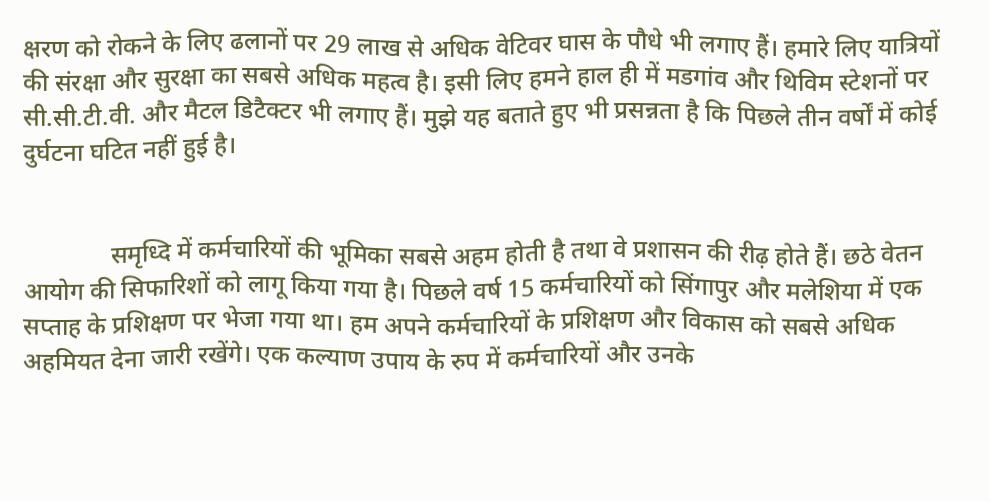क्षरण को रोकने के लिए ढलानों पर 29 लाख से अधिक वेटिवर घास के पौधे भी लगाए हैं। हमारे लिए यात्रियों की संरक्षा और सुरक्षा का सबसे अधिक महत्व है। इसी लिए हमने हाल ही में मडगांव और थिविम स्टेशनों पर सी.सी.टी.वी. और मैटल डिटैक्टर भी लगाए हैं। मुझे यह बताते हुए भी प्रसन्नता है कि पिछले तीन वर्षों में कोई दुर्घटना घटित नहीं हुई है।


              समृध्दि में कर्मचारियों की भूमिका सबसे अहम होती है तथा वे प्रशासन की रीढ़ होते हैं। छठे वेतन आयोग की सिफारिशों को लागू किया गया है। पिछले वर्ष 15 कर्मचारियों को सिंगापुर और मलेशिया में एक सप्ताह के प्रशिक्षण पर भेजा गया था। हम अपने कर्मचारियों के प्रशिक्षण और विकास को सबसे अधिक अहमियत देना जारी रखेंगे। एक कल्याण उपाय के रुप में कर्मचारियों और उनके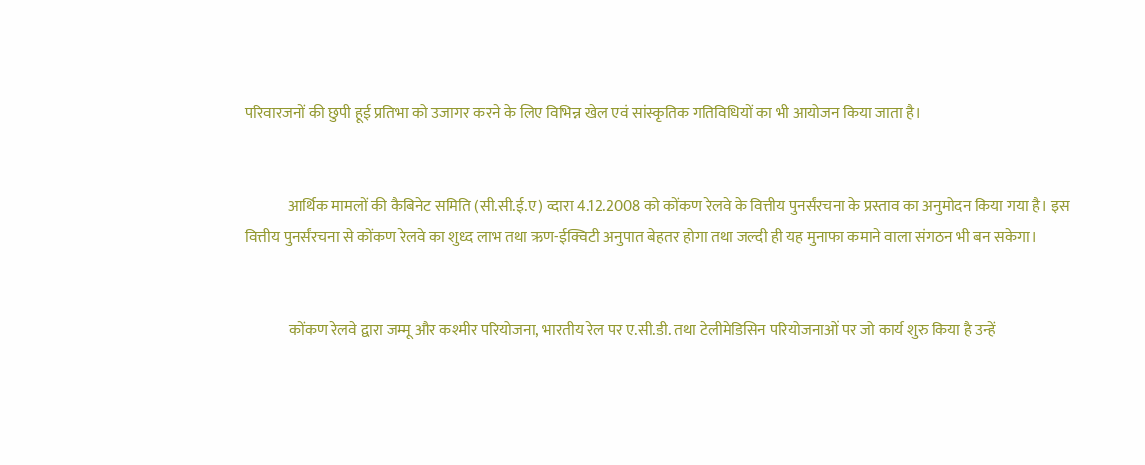परिवारजनों की छुपी हूई प्रतिभा को उजागर करने के लिए विभिन्न खेल एवं सांस्कृतिक गतिविधियों का भी आयोजन किया जाता है।


              आर्थिक मामलों की कैबिनेट समिति (सी.सी.ई.ए) व्दारा 4.12.2008 को कोंकण रेलवे के वित्तीय पुनर्संरचना के प्रस्ताव का अनुमोदन किया गया है। इस वित्तीय पुनर्संरचना से कोंकण रेलवे का शुध्द लाभ तथा ऋण-ईक्विटी अनुपात बेहतर होगा तथा जल्दी ही यह मुनाफा कमाने वाला संगठन भी बन सकेगा।


              कोंकण रेलवे द्वारा जम्मू और कश्मीर परियोजना, भारतीय रेल पर ए.सी.डी. तथा टेलीमेडिसिन परियोजनाओं पर जो कार्य शुरु किया है उन्हें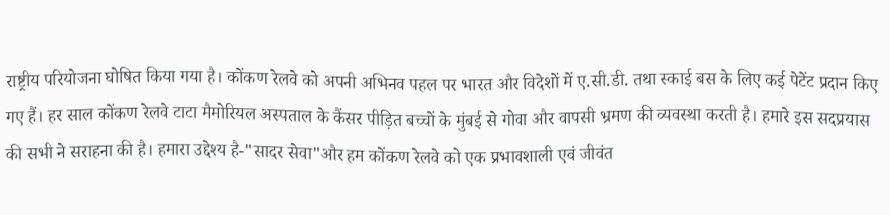राष्ट्रीय परियोजना घोषित किया गया है। कोंकण रेलवे को अपनी अभिनव पहल पर भारत और विदेशों में ए.सी.डी. तथा स्काई बस के लिए कई पेटेंट प्रदान किए गए हैं। हर साल कोंकण रेलवे टाटा मैमोरियल अस्पताल के कैंसर पीड़ित बच्चों के मुंबई से गोवा और वापसी भ्रमण की व्यवस्था करती है। हमारे इस सदप्रयास की सभी ने सराहना की है। हमारा उद्देश्य है-"सादर सेवा"और हम कोंकण रेलवे को एक प्रभावशाली एवं जीवंत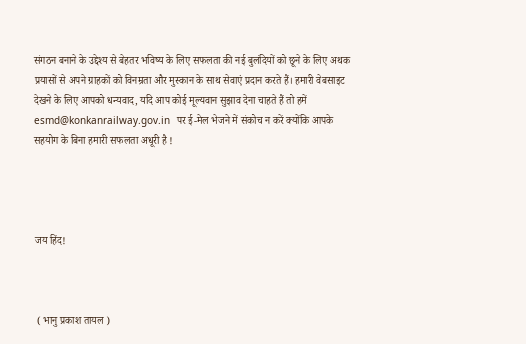संगठन बनाने के उद्देश्य से बेहतर भविष्य के लिए सफलता की नई बुलंदियों को छूने के लिए अथक प्रयासों से अपने ग्राहकों को विनम्रता और मुस्कान के साथ सेवाएं प्रदान करते हैं। हमारी वेबसाइट देखने के लिए आपको धन्यवाद, यदि आप कोई मूल्यवान सुझाव देना चाहते हैं तो हमें esmd@konkanrailway.gov.in  पर ई-मेल भेजने में संकोच न करें क्योंकि आपके सहयोग के बिना हमारी सफलता अधूरी है !




जय हिंद!



 ( भानु प्रकाश तायल )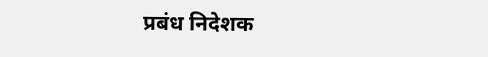प्रबंध निदेशक